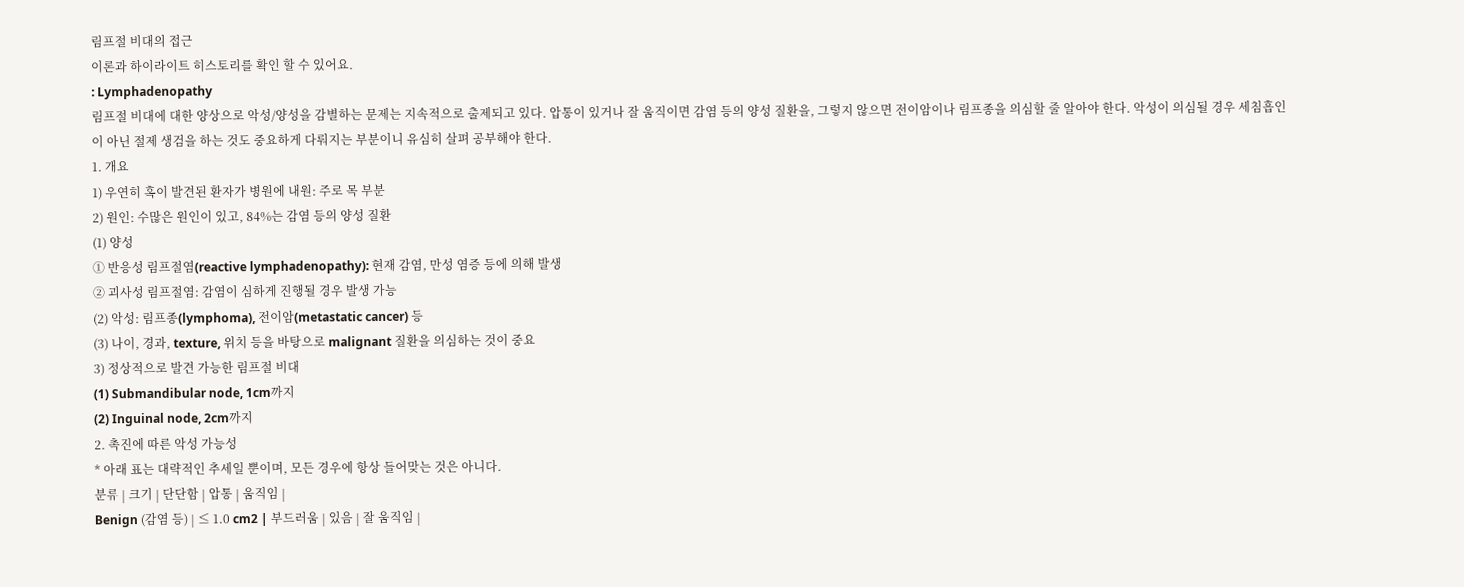림프절 비대의 접근
이론과 하이라이트 히스토리를 확인 할 수 있어요.
: Lymphadenopathy
림프절 비대에 대한 양상으로 악성/양성을 감별하는 문제는 지속적으로 출제되고 있다. 압통이 있거나 잘 움직이면 감염 등의 양성 질환을, 그렇지 않으면 전이암이나 림프종을 의심할 줄 알아야 한다. 악성이 의심될 경우 세침흡인이 아닌 절제 생검을 하는 것도 중요하게 다뤄지는 부분이니 유심히 살펴 공부해야 한다.
1. 개요
1) 우연히 혹이 발견된 환자가 병원에 내원: 주로 목 부분
2) 원인: 수많은 원인이 있고, 84%는 감염 등의 양성 질환
(1) 양성
① 반응성 림프절염(reactive lymphadenopathy): 현재 감염, 만성 염증 등에 의해 발생
② 괴사성 림프절염: 감염이 심하게 진행될 경우 발생 가능
(2) 악성: 림프종(lymphoma), 전이암(metastatic cancer) 등
(3) 나이, 경과, texture, 위치 등을 바탕으로 malignant 질환을 의심하는 것이 중요
3) 정상적으로 발견 가능한 림프절 비대
(1) Submandibular node, 1cm까지
(2) Inguinal node, 2cm까지
2. 촉진에 따른 악성 가능성
* 아래 표는 대략적인 추세일 뿐이며, 모든 경우에 항상 들어맞는 것은 아니다.
분류 | 크기 | 단단함 | 압통 | 움직임 |
Benign (감염 등) | ≤ 1.0 cm2 | 부드러움 | 있음 | 잘 움직임 |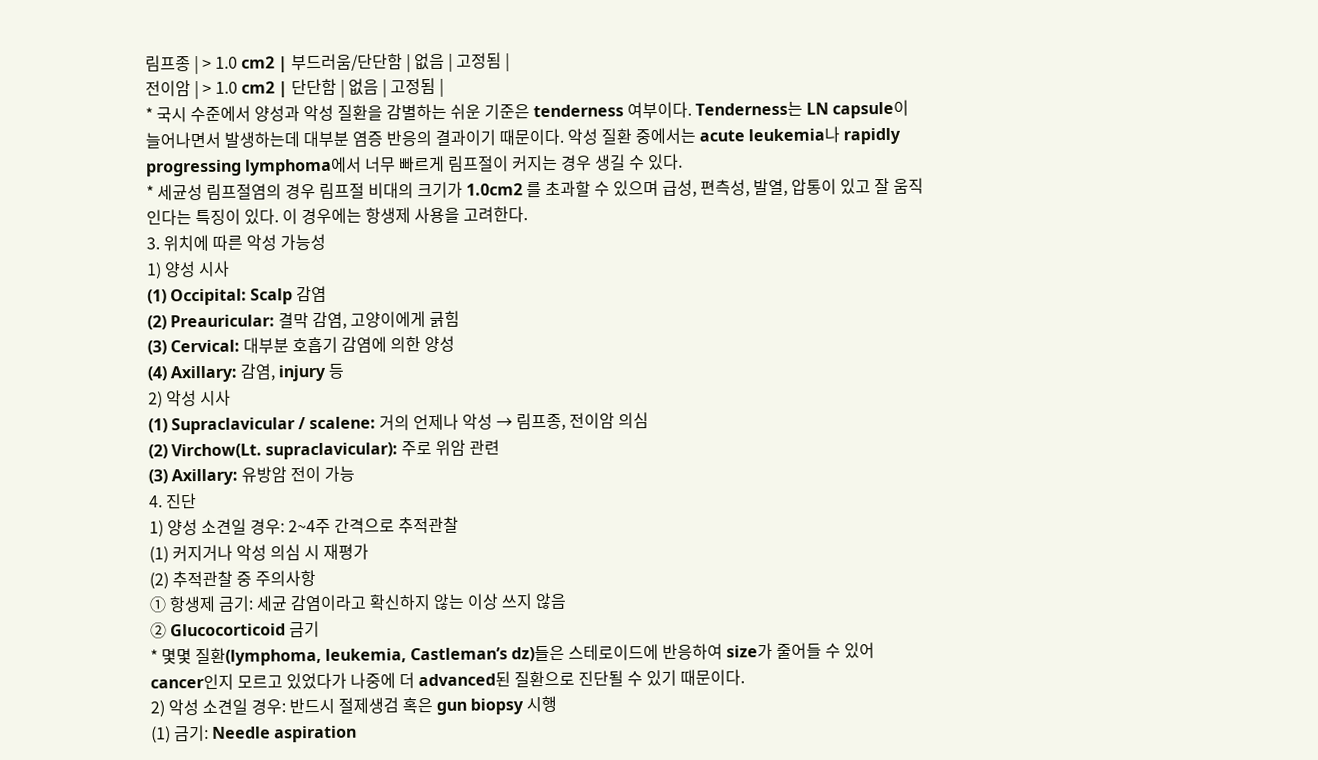림프종 | > 1.0 cm2 | 부드러움/단단함 | 없음 | 고정됨 |
전이암 | > 1.0 cm2 | 단단함 | 없음 | 고정됨 |
* 국시 수준에서 양성과 악성 질환을 감별하는 쉬운 기준은 tenderness 여부이다. Tenderness는 LN capsule이 늘어나면서 발생하는데 대부분 염증 반응의 결과이기 때문이다. 악성 질환 중에서는 acute leukemia나 rapidly progressing lymphoma에서 너무 빠르게 림프절이 커지는 경우 생길 수 있다.
* 세균성 림프절염의 경우 림프절 비대의 크기가 1.0cm2 를 초과할 수 있으며 급성, 편측성, 발열, 압통이 있고 잘 움직인다는 특징이 있다. 이 경우에는 항생제 사용을 고려한다.
3. 위치에 따른 악성 가능성
1) 양성 시사
(1) Occipital: Scalp 감염
(2) Preauricular: 결막 감염, 고양이에게 긁힘
(3) Cervical: 대부분 호흡기 감염에 의한 양성
(4) Axillary: 감염, injury 등
2) 악성 시사
(1) Supraclavicular / scalene: 거의 언제나 악성 → 림프종, 전이암 의심
(2) Virchow(Lt. supraclavicular): 주로 위암 관련
(3) Axillary: 유방암 전이 가능
4. 진단
1) 양성 소견일 경우: 2~4주 간격으로 추적관찰
(1) 커지거나 악성 의심 시 재평가
(2) 추적관찰 중 주의사항
① 항생제 금기: 세균 감염이라고 확신하지 않는 이상 쓰지 않음
② Glucocorticoid 금기
* 몇몇 질환(lymphoma, leukemia, Castleman’s dz)들은 스테로이드에 반응하여 size가 줄어들 수 있어 cancer인지 모르고 있었다가 나중에 더 advanced된 질환으로 진단될 수 있기 때문이다.
2) 악성 소견일 경우: 반드시 절제생검 혹은 gun biopsy 시행
(1) 금기: Needle aspiration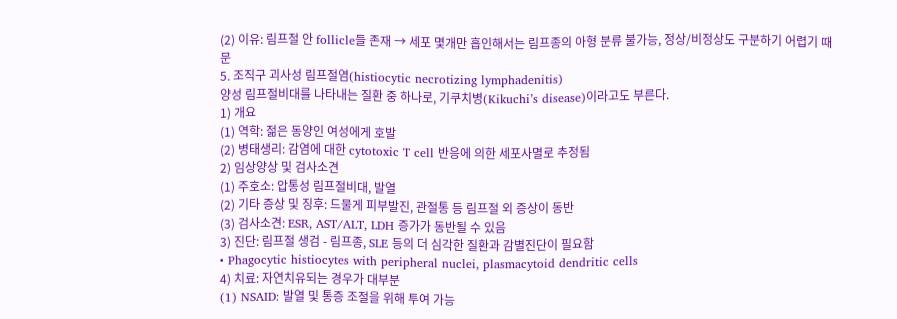(2) 이유: 림프절 안 follicle들 존재 → 세포 몇개만 흡인해서는 림프종의 아형 분류 불가능, 정상/비정상도 구분하기 어렵기 때문
5. 조직구 괴사성 림프절염(histiocytic necrotizing lymphadenitis)
양성 림프절비대를 나타내는 질환 중 하나로, 기쿠치병(Kikuchi’s disease)이라고도 부른다.
1) 개요
(1) 역학: 젊은 동양인 여성에게 호발
(2) 병태생리: 감염에 대한 cytotoxic T cell 반응에 의한 세포사멸로 추정됨
2) 임상양상 및 검사소견
(1) 주호소: 압통성 림프절비대, 발열
(2) 기타 증상 및 징후: 드물게 피부발진, 관절통 등 림프절 외 증상이 동반
(3) 검사소견: ESR, AST/ALT, LDH 증가가 동반될 수 있음
3) 진단: 림프절 생검 - 림프종, SLE 등의 더 심각한 질환과 감별진단이 필요함
• Phagocytic histiocytes with peripheral nuclei, plasmacytoid dendritic cells
4) 치료: 자연치유되는 경우가 대부분
(1) NSAID: 발열 및 통증 조절을 위해 투여 가능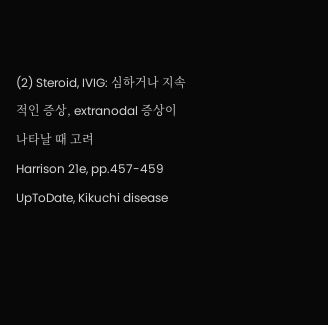(2) Steroid, IVIG: 심하거나 지속적인 증상, extranodal 증상이 나타날 때 고려
Harrison 21e, pp.457-459
UpToDate, Kikuchi disease